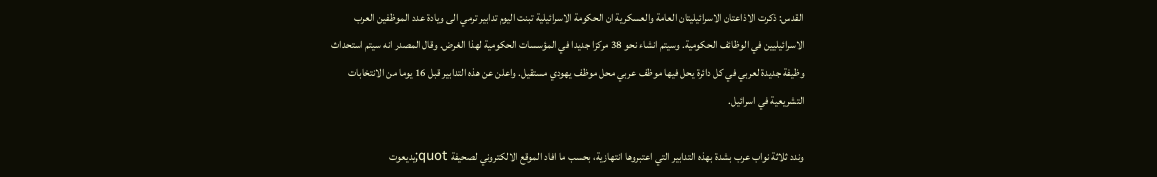القدس: ذكرت الاذاعتان الاسرائيليتان العامة والعسكرية ان الحكومة الاسرائيلية تبنت اليوم تدابير ترمي الى ويادة عدد الموظفين العرب الاسرائيليين في الوظائف الحكومية. وسيتم انشاء نحو 38 مركزا جديدا في المؤسسات الحكومية لهذا الغرض. وقال المصدر انه سيتم استحداث وظيفة جديدة لعربي في كل دائرة يحل فيها موظف عربي محل موظف يهودي مستقيل. واعلن عن هذه التدابير قبل 16 يوما من الانتخابات التشريعية في اسرائيل.

وندد ثلاثة نواب عرب بشدة بهذه التدابير التي اعتبروها انتهازية، بحسب ما افاد الموقع الالكتروني لصحيفة quot;يديعوت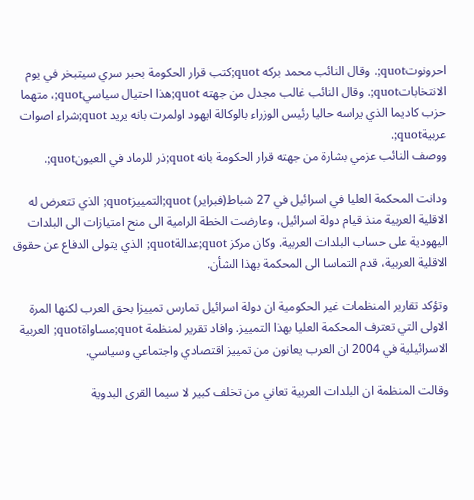احرونوتquot;. وقال النائب محمد بركه quot;كتب قرار الحكومة بحبر سري سيتبخر في يوم الانتخاباتquot;. وقال النائب غالب مجدل من جهته quot;هذا احتيال سياسيquot;، متهما حزب كاديما الذي يراسه حاليا رئيس الوزراء بالوكالة ايهود اولمرت بانه يريد quot;شراء اصوات عربيةquot;.
ووصف النائب عزمي بشارة من جهته قرار الحكومة بانه quot;ذر للرماد في العيونquot;.

ودانت المحكمة العليا في اسرائيل في 27 شباط(فبراير) quot;التمييزquot; الذي تتعرض له الاقلية العربية منذ قيام دولة اسرائيل، وعارضت الخطة الرامية الى منح امتيازات الى البلدات اليهودية على حساب البلدات العربية. وكان مركز quot;عدالةquot; الذي يتولى الدفاع عن حقوق الاقلية العربية، قدم التماسا الى المحكمة بهذا الشأن.

وتؤكد تقارير المنظمات غير الحكومية ان دولة اسرائيل تمارس تمييزا بحق العرب لكنها المرة الاولى التي تعترف المحكمة العليا بهذا التمييز. وافاد تقرير لمنظمة quot;مساواةquot; العربية الاسرائيلية في 2004 ان العرب يعانون من تمييز اقتصادي واجتماعي وسياسي.

وقالت المنظمة ان البلدات العربية تعاني من تخلف كبير لا سيما القرى البدوية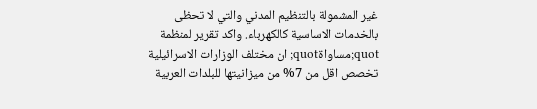غير المشمولة بالتنظيم المدني والتي لا تحظى بالخدمات الاساسية كالكهرباء. واكد تقرير لمنظمة quot;مساواةquot; ان مختلف الوزارات الاسرائيلية تخصص اقل من 7% من ميزانيتها للبلدات العربية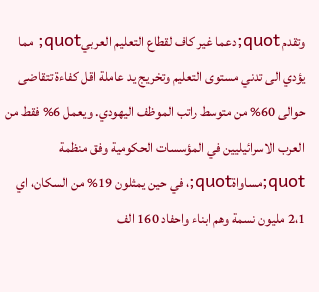وتقدم quot;دعما غير كاف لقطاع التعليم العربيquot; مما يؤدي الى تدني مستوى التعليم وتخريج يد عاملة اقل كفاءة تتقاضى حوالى 60% من متوسط راتب الموظف اليهودي. ويعمل 6% فقط من العرب الاسرائيليين في المؤسسات الحكومية وفق منظمة quot;مساواةquot;، في حين يمثلون 19% من السكان، اي 2،1 مليون نسمة وهم ابناء واحفاد 160 الف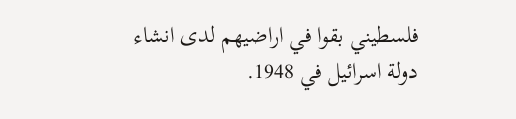فلسطيني بقوا في اراضيهم لدى انشاء دولة اسرائيل في 1948.